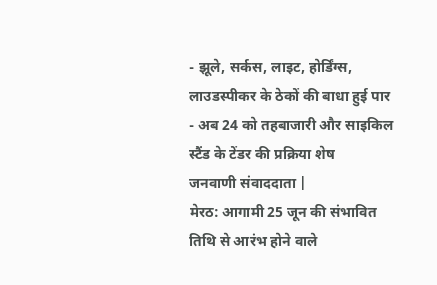- झूले, सर्कस, लाइट, होर्डिंग्स, लाउडस्पीकर के ठेकों की बाधा हुई पार
- अब 24 को तहबाजारी और साइकिल स्टैंड के टेंडर की प्रक्रिया शेष
जनवाणी संवाददाता |
मेरठ: आगामी 25 जून की संभावित तिथि से आरंभ होने वाले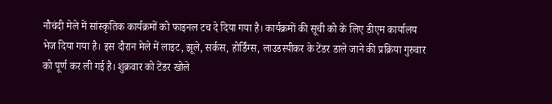नौचंदी मेले में सांस्कृतिक कार्यक्रमों को फाइनल टच दे दिया गया है। कार्यक्रमों की सूची को के लिए डीएम कार्यालय भेज दिया गया है। इस दौरान मेले में लाइट, झूले, सर्कस, होर्डिंग्स, लाउडस्पीकर के टेंडर डाले जाने की प्रक्रिया गुरुवार को पूर्ण कर ली गई है। शुक्रवार को टेंडर खोले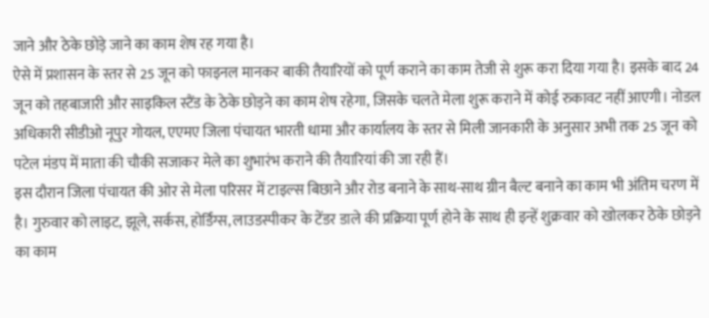जाने और ठेके छोड़े जाने का काम शेष रह गया है।
ऐसे में प्रशासन के स्तर से 25 जून को फाइनल मानकर बाकी तैयारियों को पूर्ण कराने का काम तेजी से शुरू करा दिया गया है। इसके बाद 24 जून को तहबाजारी और साइकिल स्टैंड के ठेके छोड़ने का काम शेष रहेगा, जिसके चलते मेला शुरू कराने में कोई रुकावट नहीं आएगी। नोडल अधिकारी सीडीओ नूपुर गोयल, एएमए जिला पंचायत भारती धामा और कार्यालय के स्तर से मिली जानकारी के अनुसार अभी तक 25 जून को पटेल मंडप में माता की चौकी सजाकर मेले का शुभारंभ कराने की तैयारियां की जा रही हैं।
इस दौरान जिला पंचायत की ओर से मेला परिसर में टाइल्स बिछाने और रोड बनाने के साथ-साथ ग्रीन बैल्ट बनाने का काम भी अंतिम चरण में है। गुरुवार को लाइट, झूले, सर्कस, होर्डिंग्स, लाउडस्पीकर के टेंडर डाले की प्रक्रिया पूर्ण होने के साथ ही इन्हें शुक्रवार को खोलकर ठेके छोड़ने का काम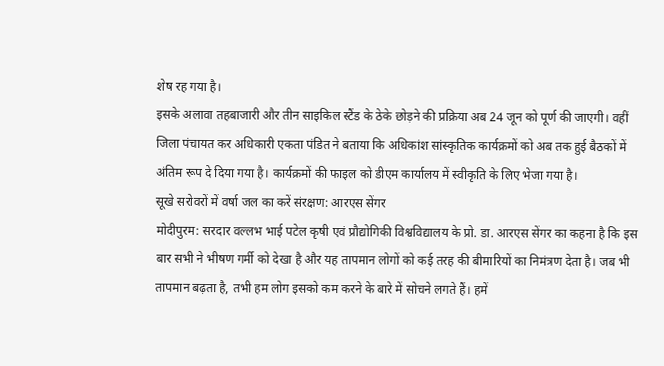शेष रह गया है।
इसके अलावा तहबाजारी और तीन साइकिल स्टैंड के ठेके छोड़ने की प्रक्रिया अब 24 जून को पूर्ण की जाएगी। वहीं जिला पंचायत कर अधिकारी एकता पंडित ने बताया कि अधिकांश सांस्कृतिक कार्यक्रमों को अब तक हुई बैठकों में अंतिम रूप दे दिया गया है। कार्यक्रमों की फाइल को डीएम कार्यालय में स्वीकृति के लिए भेजा गया है।
सूखे सरोवरों में वर्षा जल का करें संरक्षण: आरएस सेंगर
मोदीपुरम: सरदार वल्लभ भाई पटेल कृषी एवं प्रौद्योगिकी विश्वविद्यालय के प्रो. डा. आरएस सेंगर का कहना है कि इस बार सभी ने भीषण गर्मी को देखा है और यह तापमान लोगों को कई तरह की बीमारियों का निमंत्रण देता है। जब भी तापमान बढ़ता है, तभी हम लोग इसको कम करने के बारे में सोचने लगते हैं। हमें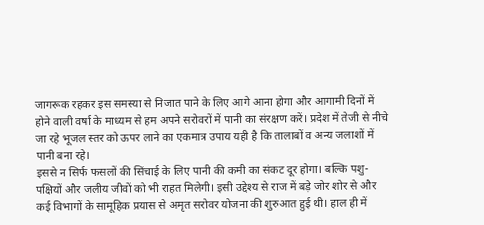जागरूक रहकर इस समस्या से निजात पाने के लिए आगे आना होगा और आगामी दिनों में होने वाली वर्षा के माध्यम से हम अपने सरोवरों में पानी का संरक्षण करें। प्रदेश में तेजी से नीचे जा रहे भूजल स्तर को ऊपर लाने का एकमात्र उपाय यही है कि तालाबों व अन्य जलाशों में पानी बना रहे।
इससे न सिर्फ फसलों की सिंचाई के लिए पानी की कमी का संकट दूर होगा। बल्कि पशु-पक्षियों और जलीय जीवों को भी राहत मिलेगी। इसी उद्देश्य से राज में बड़े जोर शोर से और कई विभागों के सामूहिक प्रयास से अमृत सरोवर योजना की शुरुआत हुई थी। हाल ही में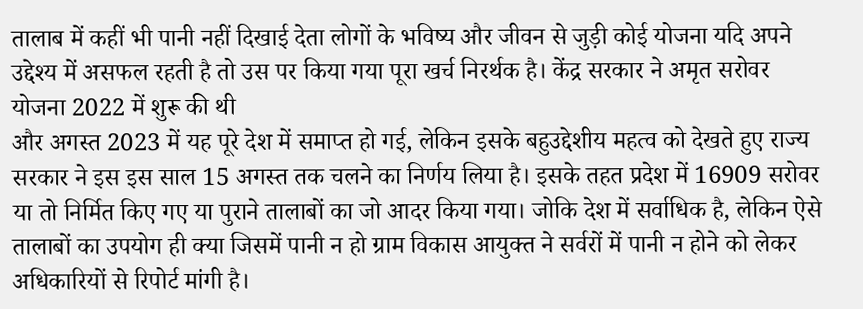तालाब में कहीं भी पानी नहीं दिखाई देता लोगों के भविष्य और जीवन से जुड़ी कोई योजना यदि अपने उद्देश्य में असफल रहती है तो उस पर किया गया पूरा खर्च निरर्थक है। केंद्र सरकार ने अमृत सरोवर योजना 2022 में शुरू की थी
और अगस्त 2023 में यह पूरे देश में समाप्त हो गई, लेकिन इसके बहुउद्देशीय महत्व को देखते हुए राज्य सरकार ने इस इस साल 15 अगस्त तक चलने का निर्णय लिया है। इसके तहत प्रदेश में 16909 सरोवर या तो निर्मित किए गए या पुराने तालाबों का जो आदर किया गया। जोकि देश में सर्वाधिक है, लेकिन ऐसे तालाबों का उपयोग ही क्या जिसमें पानी न हो ग्राम विकास आयुक्त ने सर्वरों में पानी न होने को लेकर अधिकारियों से रिपोर्ट मांगी है।